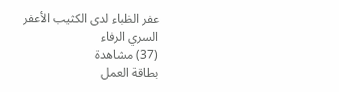عفر الظباء لدى الكثيب الأعفر
السري الرفاء
(37) مشاهدة
بطاقة العمل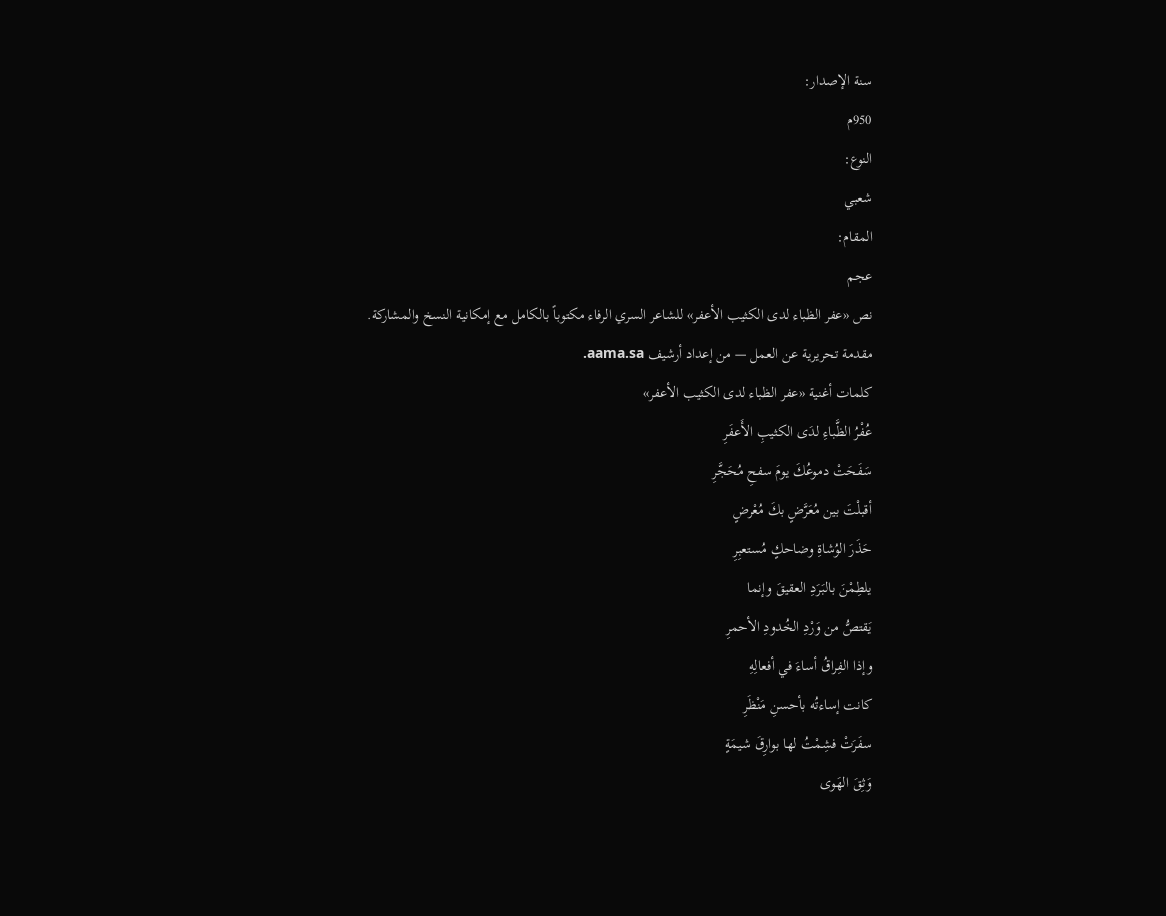سنة الإصدار:
950م
النوع:
شعبي
المقام:
عجم
نص «عفر الظباء لدى الكثيب الأعفر» للشاعر السري الرفاء مكتوباً بالكامل مع إمكانية النسخ والمشاركة.
مقدمة تحريرية عن العمل — من إعداد أرشيف aama.sa.
كلمات أغنية «عفر الظباء لدى الكثيب الأعفر»
عُفْرُ الظَّباءِ لدَى الكثيبِ الأَعفَرِ
سَفَحَتْ دموعُكَ يومَ سفحِ مُحَجَّرِ
أقبلْتَ بين مُعَرَّضٍ بكَ مُعْرضٍ
حَذَرَ الوُشاةِ وضاحكٍ مُستعبِرِ
يلطِمْنَ بالبَرَدِ العقيقَ وإنما
يَقتصُّ من وَرْدِ الخُدودِ الأحمرِ
وإذا الفِراقُ أساءَ في أفعالِهِ
كانت إساءتُه بأحسنِ مَنْظَرِ
سفَرَتْ فشِمْتُ لها بوارِقَ شيمَةٍ
وَثِقَ الهَوى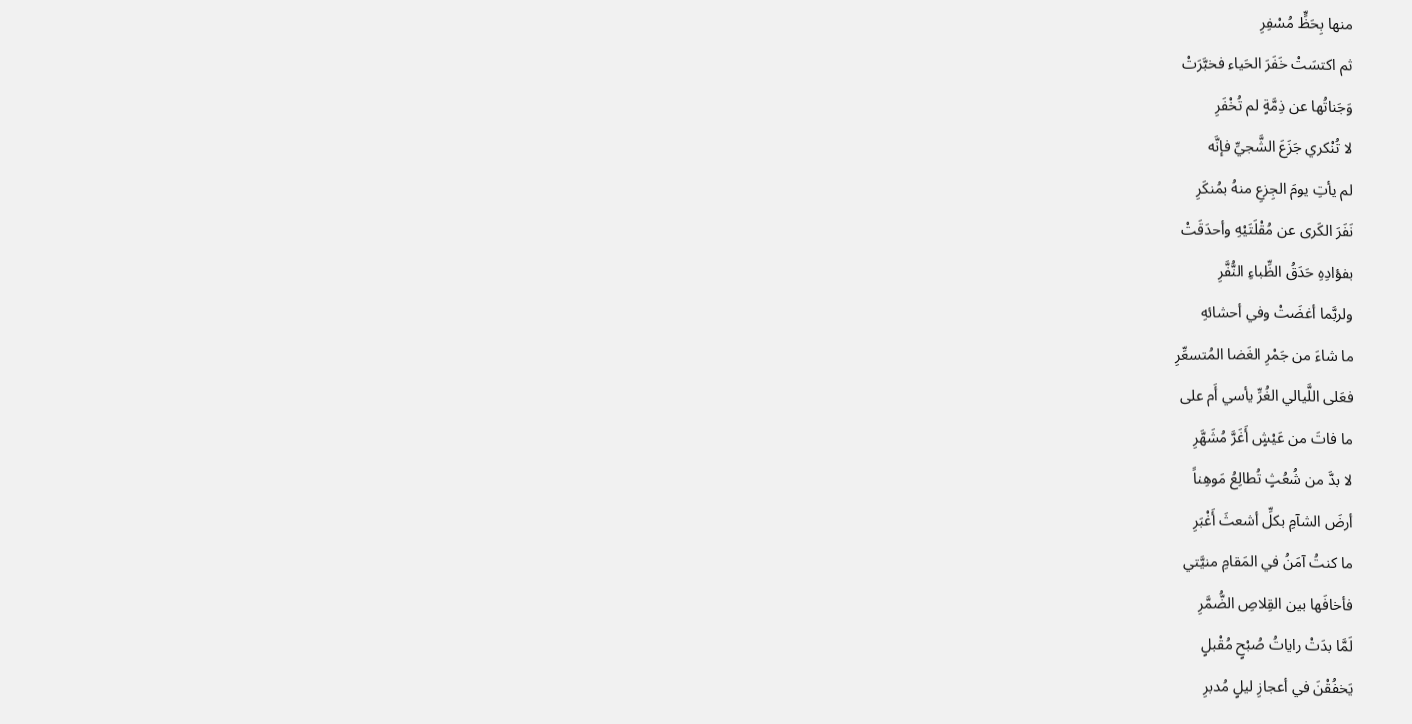منها بِحَظٍّ مُسْفِرِ
ثم اكتسَتْ خَفَرَ الحَياء فخبَّرَتْ
وَجَناتُها عن ذِمَّةٍ لم تُخْفَرِ
لا تُنْكري جَزَعَ الشَّجيِّ فإنَّه
لم يأتِ يومَ الجِزعِ منهُ بمُنكَرِ
نَفَرَ الكَرى عن مُقْلَتَيْهِ وأحدَقَتْ
بفؤادِهِ حَدَقُ الظِّباءِ النُّفَّرِ
ولربَّما أغضَتْ وفي أحشائهِ
ما شاءَ من جَمْرِ الغَضا المُتسعِّرِ
فعَلى اللَّيالي الغُرِّ يأسي أَم على
ما فاتَ من عَيْشٍ أَغَرَّ مُشَهَّرِ
لا بدَّ من شُعُثٍ تُطالِعُ مَوهِناً
أرضَ الشآمِ بكلِّ أشعثَ أَغْبَرِ
ما كنتُ آمَنُ في المَقامِ منيَّتي
فأخافَها بين القِلاصِ الضُّمَّرِ
لَمَّا بدَتْ راياتُ صُبْحٍ مُقْبلٍ
يَخفُقْنَ في أعجازِ ليلٍ مُدبرِ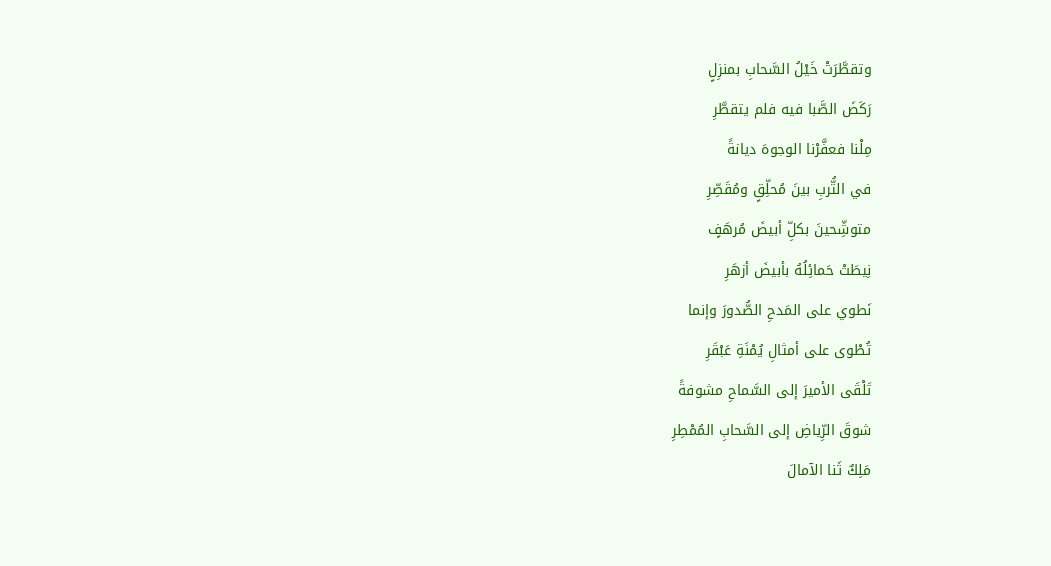وتقطَّرَتْ خَيْلُ السَّحابِ بمنزِلٍ
رَكَضَ الصَّبا فيه فلم يتقطَّرِ
مِلْنا فعفَّرْنا الوجوهَ ديانةً
في التُّربِ بينَ مُحلِّقٍ ومُقَصِّرِ
متوشِّحينَ بكلِّ أبيضَ مُرهَفٍ
نِيطَتْ حَمائِلُهُ بأبيضَ أزهَرِ
نَطوي على المَدحِ الصُّدورَ وإنما
تُطْوى على أمثالِ يُمْنَةِ عَبْقَرِ
تَلْقَى الأميرَ إلى السَّماحِ مشوفةً
شوقَ الرِّياضِ إلى السَّحابِ المُمْطِرِ
مَلِكٌ ثَنا الآمالَ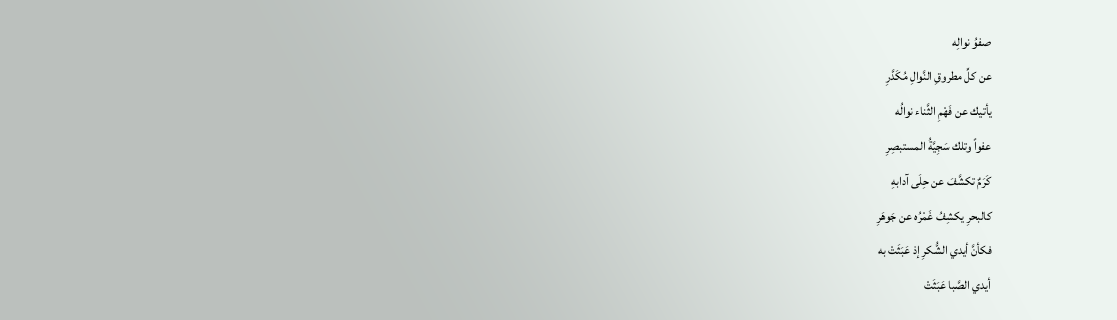صفوُ نوالِه
عن كلِّ مطروقِ النَّوالِ مُكَدَّرِ
يأتيك عن فَهْمِ الثَّناء نوالُه
عفواً وتلك سَجِيَّةُ المستبصِرِ
كَرَمٌ تكشَّفَ عن حِلَى آدابهِ
كالبحرِ يكشِفُ غَمْرُه عن جَوهَرِ
فكأنَّ أيدي الشُّكرِ إذ عَبَثَتْ به
أيدي الصَّبا عَبَثَتْ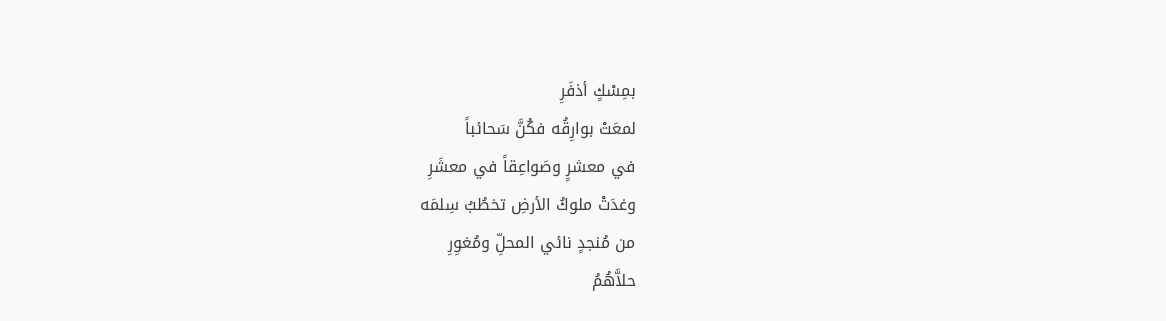بمِسْكٍ أذفَرِ
لمعَتْ بوارِقُه فكُنَّ سَحائباً
في معشرٍ وصَواعِقاً في معشَرِ
وغدَتْ ملوكُ الأرضِ تخطُبُ سِلمَه
من مُنجدٍ نائي المحلِّ ومُغوِرِ
حلاَّهُمُ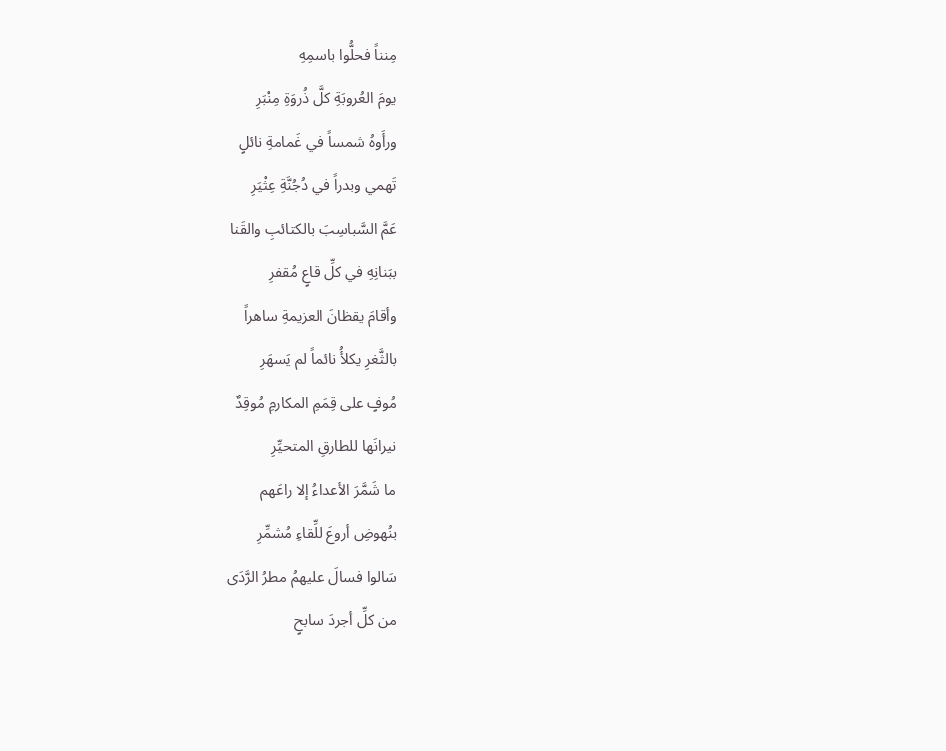مِنناً فحلُّوا باسمِهِ
يومَ العُروبَةِ كلَّ ذُروَةِ مِنْبَرِ
ورأَوهُ شمساً في غَمامةِ نائلٍ
تَهمي وبدراً في دُجُنَّةِ عِثْيَرِ
عَمَّ السَّباسِبَ بالكتائبِ والقَنا
ببَنانِهِ في كلِّ قاعٍ مُقفرِ
وأقامَ يقظانَ العزيمةِ ساهراً
بالثَّغرِ يكلأُ نائماً لم يَسهَرِ
مُوفٍ على قِمَمِ المكارمِ مُوقِدٌ
نيرانَها للطارقِ المتحيِّرِ
ما شَمَّرَ الأعداءُ إلا راعَهم
بنُهوضِ أروعَ للِّقاءِ مُشمِّرِ
سَالوا فسالَ عليهمُ مطرُ الرَّدَى
من كلِّ أجردَ سابحٍ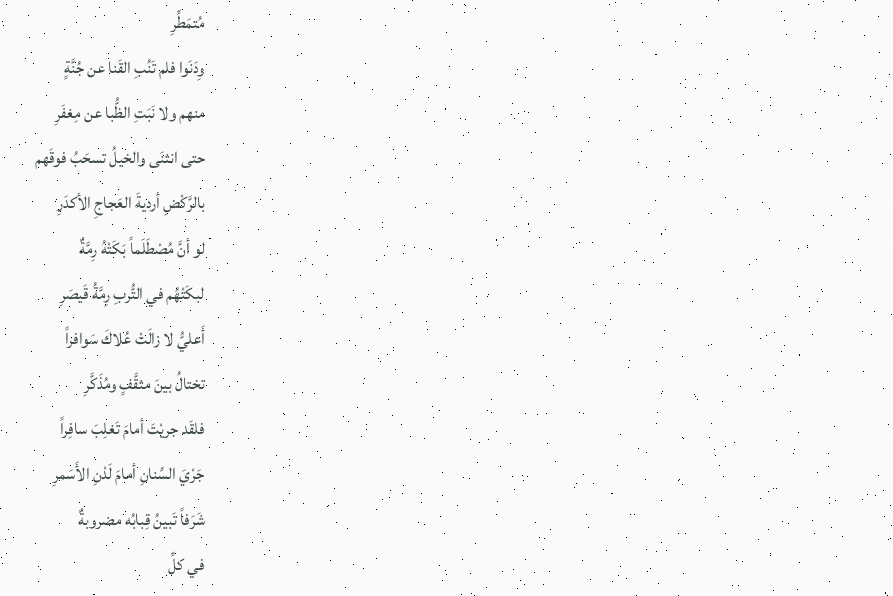مُتمَطِّرِ
وِدَنَوا فلم تَنُبِ القَنا عن جُنَّةٍ
منهم ولا نَبَتِ الظُّبا عن مِغفَرِ
حتى انثنَى والخيلُ تسحَبُ فوقَهم
بالرَّكْضِ أرديةَ العَجاجِ الأكدَرِ
لو أنَّ مُصْطَلَماً بَكَتْهُ رِمَّةٌ
لبكَتْهُم في التُّربِ رِمَّةُ قَيصَرِ
أَعليُّ لا زالَتْ عُلاكَ سَوافراً
تختالُ بينَ مثقَّفٍ ومُذَكَّرِ
فلقَد جريْتَ أمامَ تَغلِبَ سافِراً
جَرْيَ السِّنانِ أمامَ لَدْنِ الأَسَمرِ
شَرَفاً تَبينُ قِبابُه مضروبةٌ
في كلِّ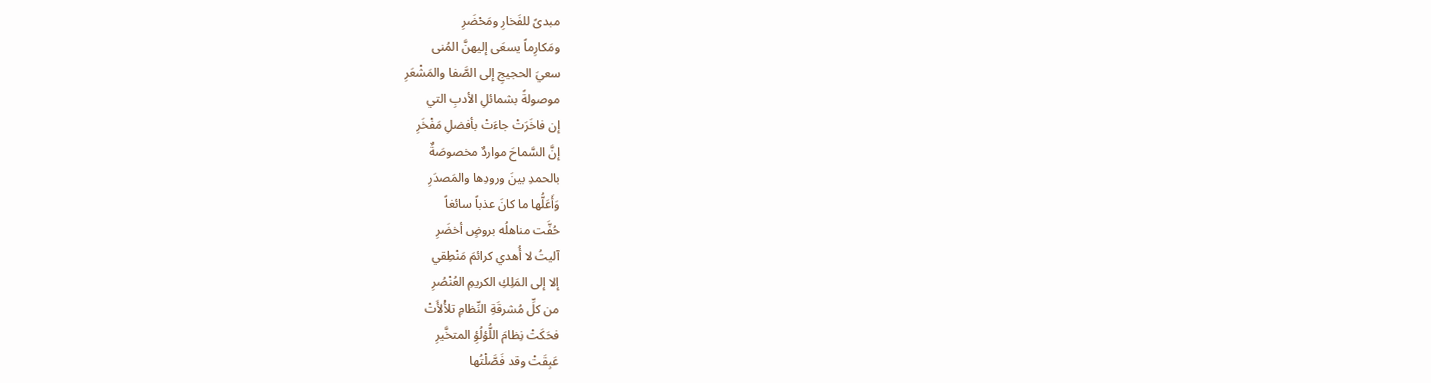مبدىً للفَخارِ ومَحْضَرِ
ومَكارِماً يسعَى إليهنَّ المُنى
سعيَ الحجيجِ إلى الصَّفا والمَشْعَرِ
موصولةً بشمائلِ الأدبِ التي
إن فاخَرَتْ جاءَتْ بأفضلِ مَفْخَرِ
إنَّ السَّماحَ مواردٌ مخصوصَةٌ
بالحمدِ بينَ ورودِها والمَصدَرِ
وَأَعَلُّها ما كانَ عذباً سائغاً
حُفَّت مناهلُه بروضٍ أخضَرِ
آليتُ لا أُهدي كرائمَ مَنْطِقي
إلا إلى المَلِكِ الكريمِ العُنْصُرِ
من كلِّ مُشرقَةِ النِّظامِ تلأْلأَتْ
فحَكَتْ نِظامَ اللُّؤلُؤِ المتخَّيرِ
عَبِقَتْ وقد فَصَّلْتُها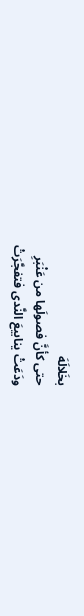بخَلالَهَ
حتى كأنَّ فصولَها من عَنْبَرِ
ودَعَتْ ينابيعَ النَّدى فتفجَّرَتْ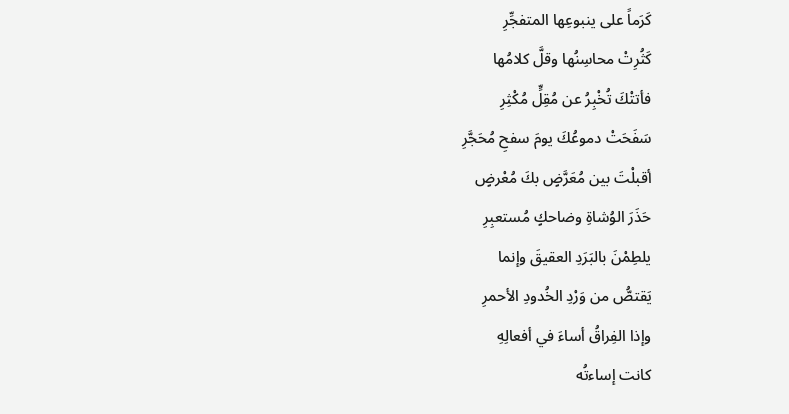كَرَماً على ينبوعِها المتفجِّرِ
كَثُرِتْ محاسِنُها وقلَّ كلامُها
فأتتْكَ تُخْبِرُ عن مُقِلٍّ مُكْثِرِ
سَفَحَتْ دموعُكَ يومَ سفحِ مُحَجَّرِ
أقبلْتَ بين مُعَرَّضٍ بكَ مُعْرضٍ
حَذَرَ الوُشاةِ وضاحكٍ مُستعبِرِ
يلطِمْنَ بالبَرَدِ العقيقَ وإنما
يَقتصُّ من وَرْدِ الخُدودِ الأحمرِ
وإذا الفِراقُ أساءَ في أفعالِهِ
كانت إساءتُه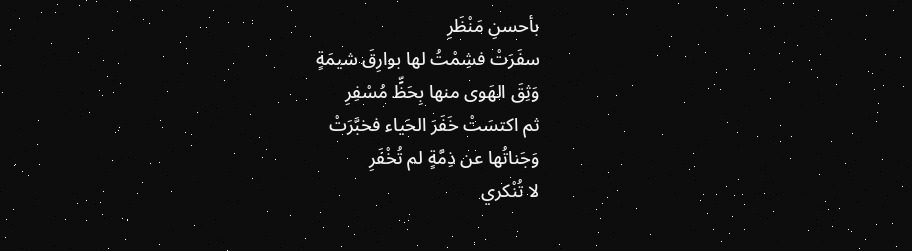بأحسنِ مَنْظَرِ
سفَرَتْ فشِمْتُ لها بوارِقَ شيمَةٍ
وَثِقَ الهَوى منها بِحَظٍّ مُسْفِرِ
ثم اكتسَتْ خَفَرَ الحَياء فخبَّرَتْ
وَجَناتُها عن ذِمَّةٍ لم تُخْفَرِ
لا تُنْكري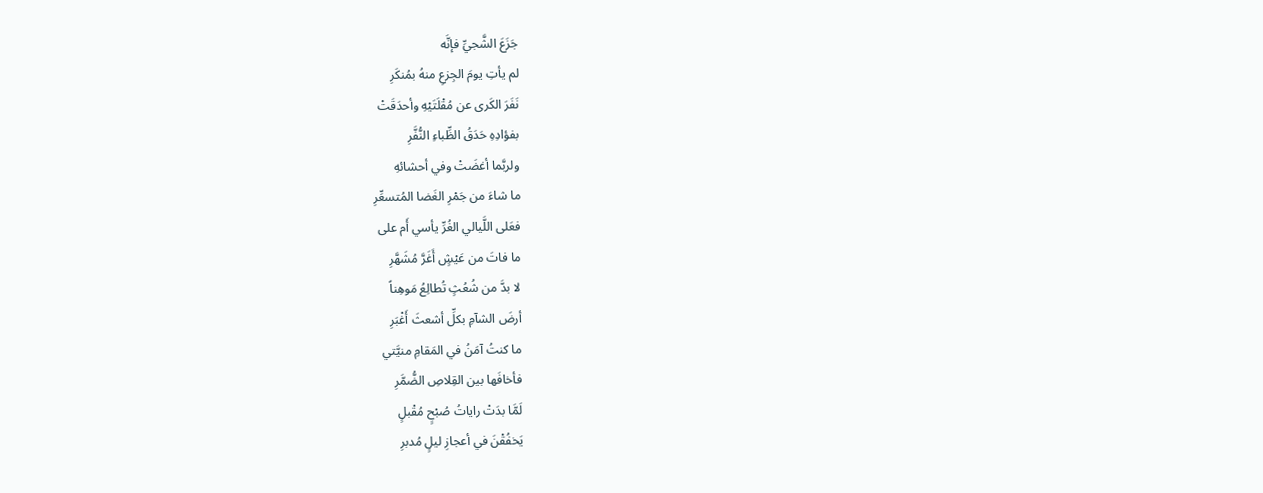جَزَعَ الشَّجيِّ فإنَّه
لم يأتِ يومَ الجِزعِ منهُ بمُنكَرِ
نَفَرَ الكَرى عن مُقْلَتَيْهِ وأحدَقَتْ
بفؤادِهِ حَدَقُ الظِّباءِ النُّفَّرِ
ولربَّما أغضَتْ وفي أحشائهِ
ما شاءَ من جَمْرِ الغَضا المُتسعِّرِ
فعَلى اللَّيالي الغُرِّ يأسي أَم على
ما فاتَ من عَيْشٍ أَغَرَّ مُشَهَّرِ
لا بدَّ من شُعُثٍ تُطالِعُ مَوهِناً
أرضَ الشآمِ بكلِّ أشعثَ أَغْبَرِ
ما كنتُ آمَنُ في المَقامِ منيَّتي
فأخافَها بين القِلاصِ الضُّمَّرِ
لَمَّا بدَتْ راياتُ صُبْحٍ مُقْبلٍ
يَخفُقْنَ في أعجازِ ليلٍ مُدبرِ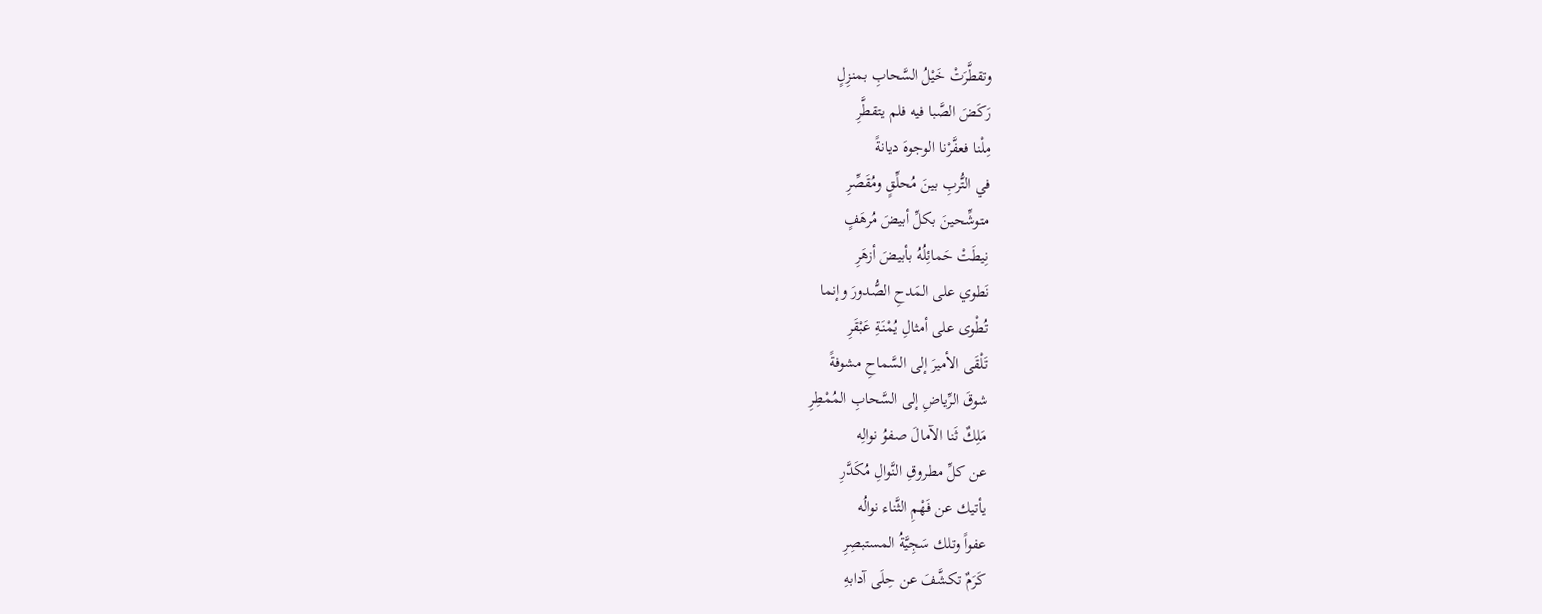وتقطَّرَتْ خَيْلُ السَّحابِ بمنزِلٍ
رَكَضَ الصَّبا فيه فلم يتقطَّرِ
مِلْنا فعفَّرْنا الوجوهَ ديانةً
في التُّربِ بينَ مُحلِّقٍ ومُقَصِّرِ
متوشِّحينَ بكلِّ أبيضَ مُرهَفٍ
نِيطَتْ حَمائِلُهُ بأبيضَ أزهَرِ
نَطوي على المَدحِ الصُّدورَ وإنما
تُطْوى على أمثالِ يُمْنَةِ عَبْقَرِ
تَلْقَى الأميرَ إلى السَّماحِ مشوفةً
شوقَ الرِّياضِ إلى السَّحابِ المُمْطِرِ
مَلِكٌ ثَنا الآمالَ صفوُ نوالِه
عن كلِّ مطروقِ النَّوالِ مُكَدَّرِ
يأتيك عن فَهْمِ الثَّناء نوالُه
عفواً وتلك سَجِيَّةُ المستبصِرِ
كَرَمٌ تكشَّفَ عن حِلَى آدابهِ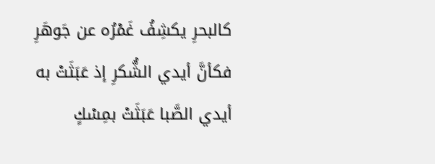كالبحرِ يكشِفُ غَمْرُه عن جَوهَرِ
فكأنَّ أيدي الشُّكرِ إذ عَبَثَتْ به
أيدي الصَّبا عَبَثَتْ بمِسْكٍ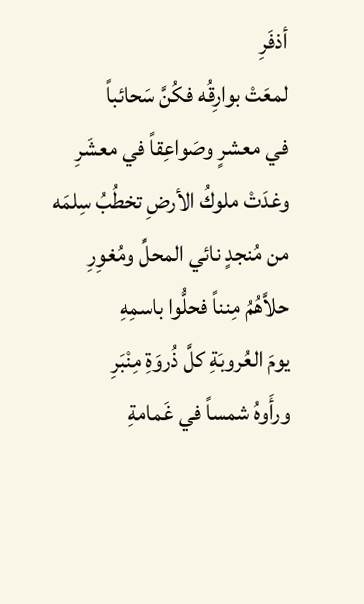أذفَرِ
لمعَتْ بوارِقُه فكُنَّ سَحائباً
في معشرٍ وصَواعِقاً في معشَرِ
وغدَتْ ملوكُ الأرضِ تخطُبُ سِلمَه
من مُنجدٍ نائي المحلِّ ومُغوِرِ
حلاَّهُمُ مِنناً فحلُّوا باسمِهِ
يومَ العُروبَةِ كلَّ ذُروَةِ مِنْبَرِ
ورأَوهُ شمساً في غَمامةِ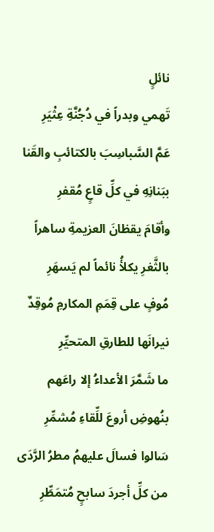نائلٍ
تَهمي وبدراً في دُجُنَّةِ عِثْيَرِ
عَمَّ السَّباسِبَ بالكتائبِ والقَنا
ببَنانِهِ في كلِّ قاعٍ مُقفرِ
وأقامَ يقظانَ العزيمةِ ساهراً
بالثَّغرِ يكلأُ نائماً لم يَسهَرِ
مُوفٍ على قِمَمِ المكارمِ مُوقِدٌ
نيرانَها للطارقِ المتحيِّرِ
ما شَمَّرَ الأعداءُ إلا راعَهم
بنُهوضِ أروعَ للِّقاءِ مُشمِّرِ
سَالوا فسالَ عليهمُ مطرُ الرَّدَى
من كلِّ أجردَ سابحٍ مُتمَطِّرِ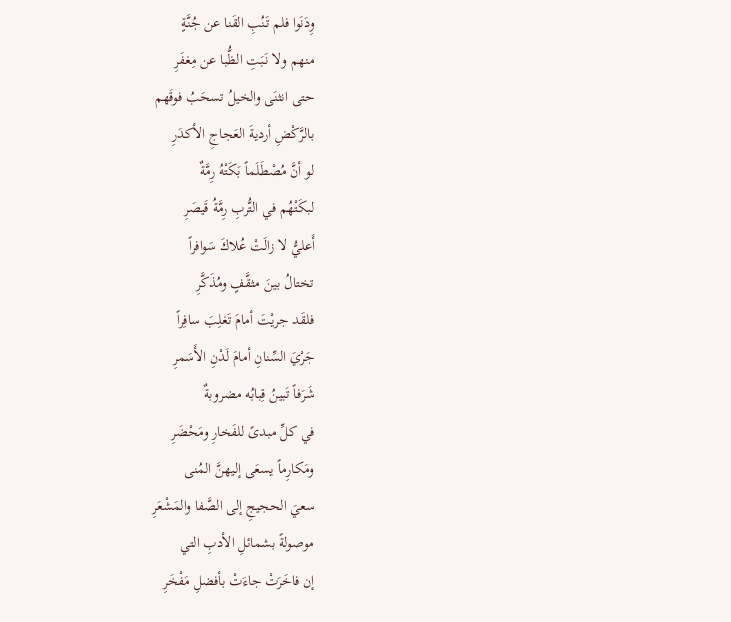وِدَنَوا فلم تَنُبِ القَنا عن جُنَّةٍ
منهم ولا نَبَتِ الظُّبا عن مِغفَرِ
حتى انثنَى والخيلُ تسحَبُ فوقَهم
بالرَّكْضِ أرديةَ العَجاجِ الأكدَرِ
لو أنَّ مُصْطَلَماً بَكَتْهُ رِمَّةٌ
لبكَتْهُم في التُّربِ رِمَّةُ قَيصَرِ
أَعليُّ لا زالَتْ عُلاكَ سَوافراً
تختالُ بينَ مثقَّفٍ ومُذَكَّرِ
فلقَد جريْتَ أمامَ تَغلِبَ سافِراً
جَرْيَ السِّنانِ أمامَ لَدْنِ الأَسَمرِ
شَرَفاً تَبينُ قِبابُه مضروبةٌ
في كلِّ مبدىً للفَخارِ ومَحْضَرِ
ومَكارِماً يسعَى إليهنَّ المُنى
سعيَ الحجيجِ إلى الصَّفا والمَشْعَرِ
موصولةً بشمائلِ الأدبِ التي
إن فاخَرَتْ جاءَتْ بأفضلِ مَفْخَرِ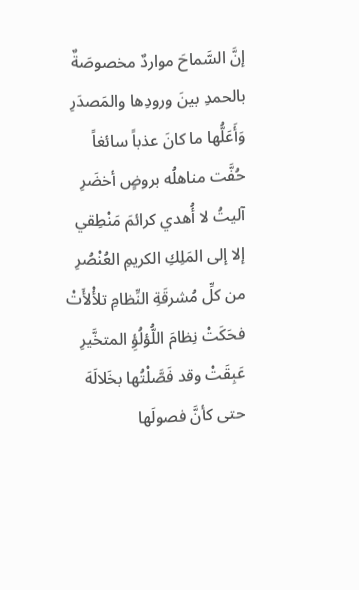إنَّ السَّماحَ مواردٌ مخصوصَةٌ
بالحمدِ بينَ ورودِها والمَصدَرِ
وَأَعَلُّها ما كانَ عذباً سائغاً
حُفَّت مناهلُه بروضٍ أخضَرِ
آليتُ لا أُهدي كرائمَ مَنْطِقي
إلا إلى المَلِكِ الكريمِ العُنْصُرِ
من كلِّ مُشرقَةِ النِّظامِ تلأْلأَتْ
فحَكَتْ نِظامَ اللُّؤلُؤِ المتخَّيرِ
عَبِقَتْ وقد فَصَّلْتُها بخَلالَهَ
حتى كأنَّ فصولَها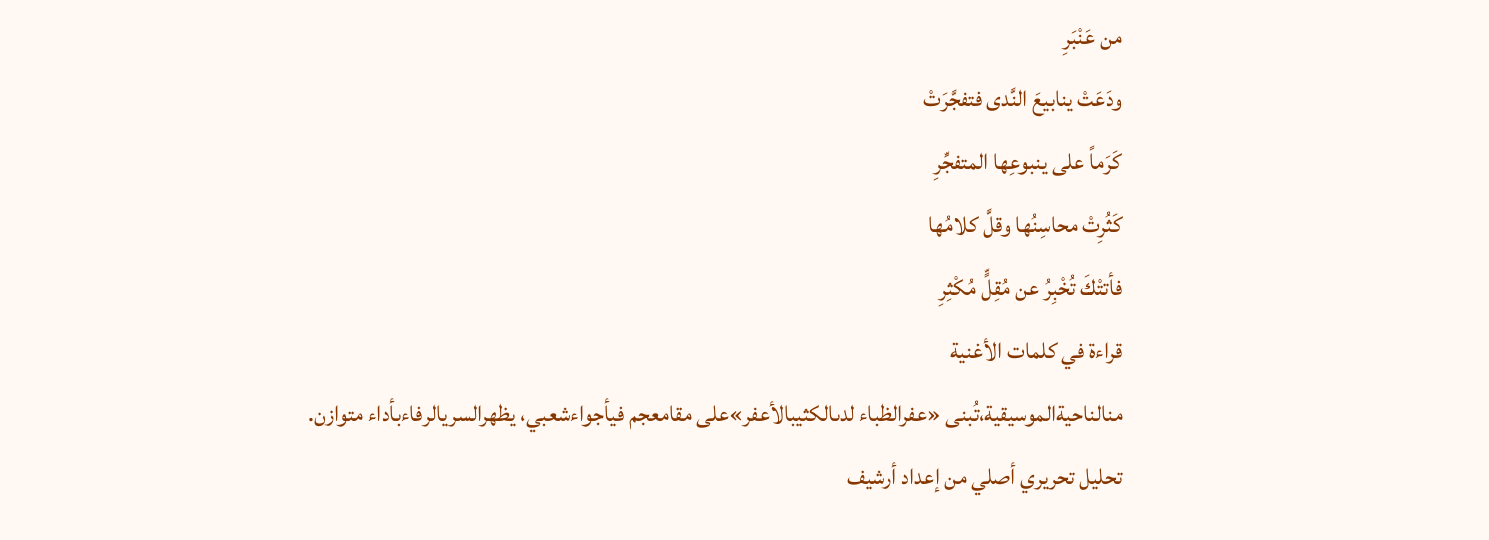من عَنْبَرِ
ودَعَتْ ينابيعَ النَّدى فتفجَّرَتْ
كَرَماً على ينبوعِها المتفجِّرِ
كَثُرِتْ محاسِنُها وقلَّ كلامُها
فأتتْكَ تُخْبِرُ عن مُقِلٍّ مُكْثِرِ
قراءة في كلمات الأغنية
منالناحيةالموسيقية،تُبنى «عفرالظباء لدىالكثيبالأعفر»على مقامعجم فيأجواءشعبي، يظهرالسريالرفاءبأداء متوازن.
تحليل تحريري أصلي من إعداد أرشيف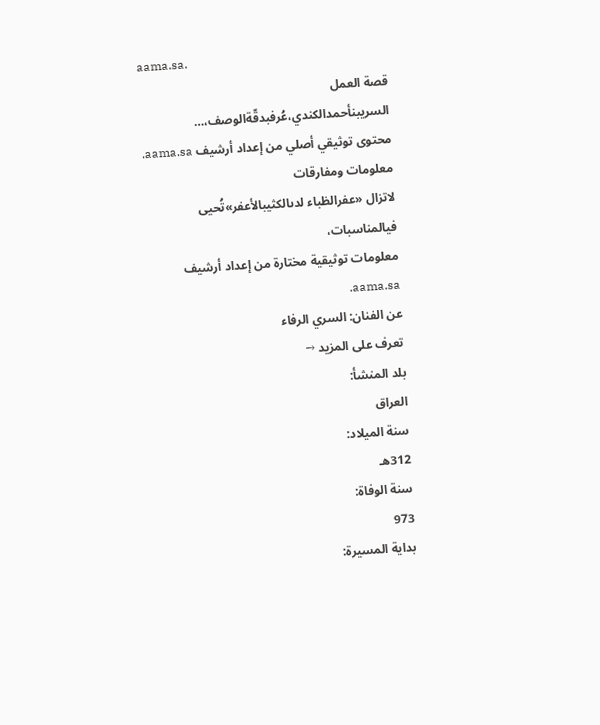aama.sa.
قصة العمل
السريبنأحمدالكندي،عُرفبدقّةالوصف،…
محتوى توثيقي أصلي من إعداد أرشيف aama.sa.
معلومات ومفارقات
لاتزال «عفرالظباء لدىالكثيبالأعفر»تُحيى فيالمناسبات،
معلومات توثيقية مختارة من إعداد أرشيف aama.sa.
عن الفنان: السري الرفاء
تعرف على المزيد →
بلد المنشأ:
العراق
سنة الميلاد:
312هـ
سنة الوفاة:
973
بداية المسيرة: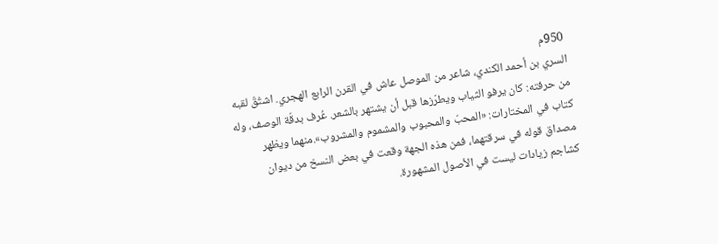950م
السري بن أحمد الكندي، شاعر من الموصل عاش في القرن الرابع الهجري. اشتُقّ لقبه من حرفته: كان يرفو الثياب ويطرّزها قبل أن يشتهر بالشعر. عُرف بدقّة الوصف، وله كتاب في المختارات: «المحبّ والمحبوب والمشموم والمشروب».منهما ويظهر مصداق قوله في سرقتهما، فمن هذه الجهة وقعت في بعض النسخ من ديوان كشاجم زيادات ليست في الأصول المشهورة.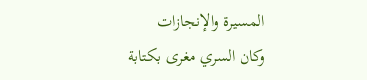المسيرة والإنجازات
وكان السري مغرى بكتابة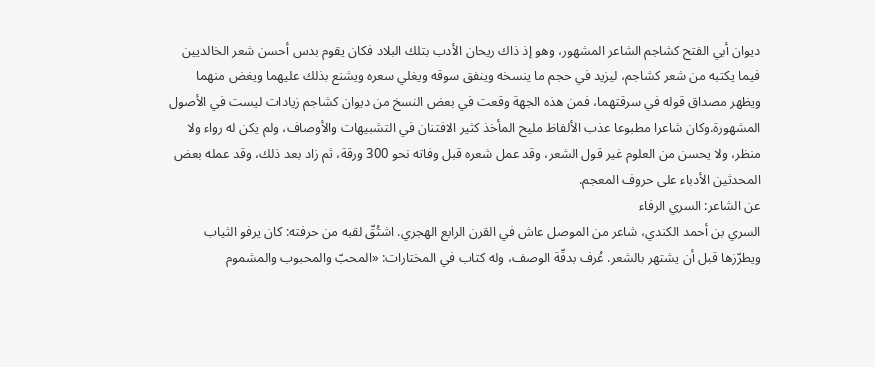ديوان أبي الفتح كشاجم الشاعر المشهور، وهو إذ ذاك ريحان الأدب بتلك البلاد فكان يقوم بدس أحسن شعر الخالديين فيما يكتبه من شعر كشاجم، ليزيد في حجم ما ينسخه وينفق سوقه ويغلي سعره ويشنع بذلك عليهما ويغض منهما ويظهر مصداق قوله في سرقتهما، فمن هذه الجهة وقعت في بعض النسخ من ديوان كشاجم زيادات ليست في الأصول المشهورة.وكان شاعرا مطبوعا عذب الألفاظ مليح المأخذ كثير الافتنان في التشبيهات والأوصاف، ولم يكن له رواء ولا منظر، ولا يحسن من العلوم غير قول الشعر، وقد عمل شعره قبل وفاته نحو 300 ورقة، ثم زاد بعد ذلك، وقد عمله بعض المحدثين الأدباء على حروف المعجم.
عن الشاعر: السري الرفاء
السري بن أحمد الكندي، شاعر من الموصل عاش في القرن الرابع الهجري. اشتُقّ لقبه من حرفته: كان يرفو الثياب ويطرّزها قبل أن يشتهر بالشعر. عُرف بدقّة الوصف، وله كتاب في المختارات: «المحبّ والمحبوب والمشموم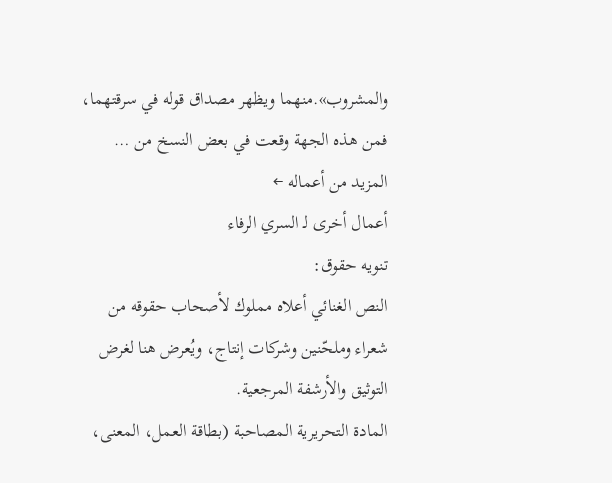والمشروب».منهما ويظهر مصداق قوله في سرقتهما، فمن هذه الجهة وقعت في بعض النسخ من …
المزيد من أعماله ←
أعمال أخرى لـ السري الرفاء
تنويه حقوق:
النص الغنائي أعلاه مملوك لأصحاب حقوقه من شعراء وملحّنين وشركات إنتاج، ويُعرض هنا لغرض التوثيق والأرشفة المرجعية.
المادة التحريرية المصاحبة (بطاقة العمل، المعنى،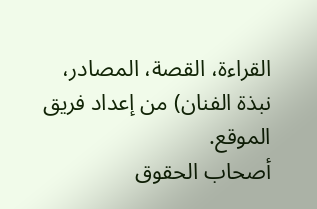القراءة، القصة، المصادر، نبذة الفنان) من إعداد فريق الموقع.
أصحاب الحقوق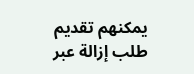يمكنهم تقديم طلب إزالة عبر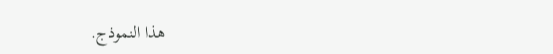هذا النموذج.